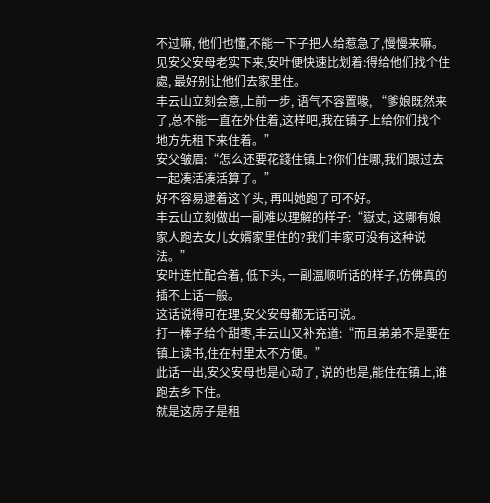不过嘛, 他们也懂,不能一下子把人给惹急了,慢慢来嘛。
见安父安母老实下来,安叶便快速比划着:得给他们找个住處, 最好别让他们去家里住。
丰云山立刻会意,上前一步, 语气不容置喙, “爹娘既然来了,总不能一直在外住着,这样吧,我在镇子上给你们找个地方先租下来住着。”
安父皱眉:“怎么还要花錢住镇上?你们住哪,我们跟过去一起凑活凑活算了。”
好不容易逮着这丫头, 再叫她跑了可不好。
丰云山立刻做出一副难以理解的样子:“嶽丈, 这哪有娘家人跑去女儿女婿家里住的?我们丰家可没有这种说法。”
安叶连忙配合着, 低下头, 一副温顺听话的样子,仿佛真的插不上话一般。
这话说得可在理,安父安母都无话可说。
打一棒子给个甜枣,丰云山又补充道:“而且弟弟不是要在镇上读书,住在村里太不方便。”
此话一出,安父安母也是心动了, 说的也是,能住在镇上,谁跑去乡下住。
就是这房子是租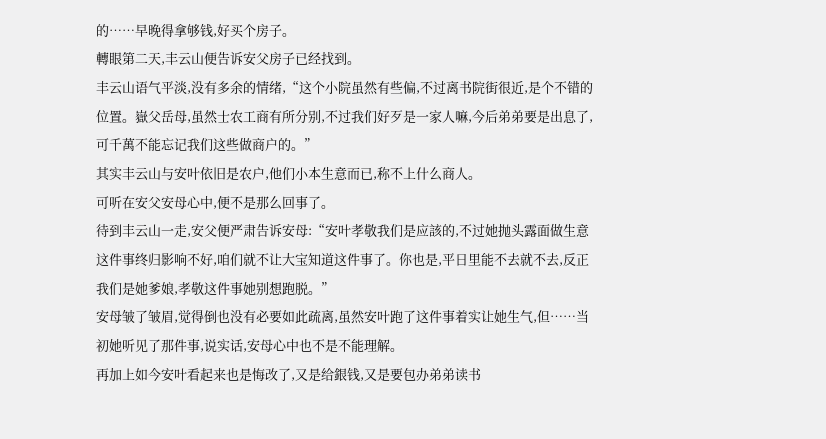的……早晚得拿够钱,好买个房子。
轉眼第二天,丰云山便告诉安父房子已经找到。
丰云山语气平淡,没有多余的情绪,“这个小院虽然有些偏,不过离书院街很近,是个不错的位置。嶽父岳母,虽然士农工商有所分别,不过我们好歹是一家人嘛,今后弟弟要是出息了,可千萬不能忘记我们这些做商户的。”
其实丰云山与安叶依旧是农户,他们小本生意而已,称不上什么商人。
可听在安父安母心中,便不是那么回事了。
待到丰云山一走,安父便严肃告诉安母:“安叶孝敬我们是应該的,不过她抛头露面做生意这件事终归影响不好,咱们就不让大宝知道这件事了。你也是,平日里能不去就不去,反正我们是她爹娘,孝敬这件事她别想跑脱。”
安母皱了皱眉,觉得倒也没有必要如此疏离,虽然安叶跑了这件事着实让她生气,但……当初她听见了那件事,说实话,安母心中也不是不能理解。
再加上如今安叶看起来也是悔改了,又是给銀钱,又是要包办弟弟读书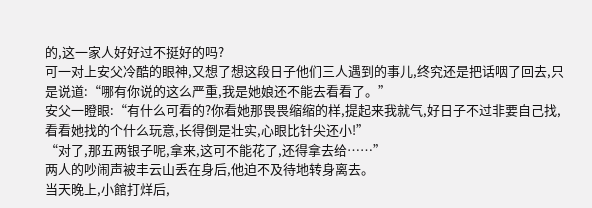的,这一家人好好过不挺好的吗?
可一对上安父冷酷的眼神,又想了想这段日子他们三人遇到的事儿,终究还是把话咽了回去,只是说道:“哪有你说的这么严重,我是她娘还不能去看看了。”
安父一瞪眼:“有什么可看的?你看她那畏畏缩缩的样,提起来我就气,好日子不过非要自己找,看看她找的个什么玩意,长得倒是壮实,心眼比针尖还小!”
“对了,那五两银子呢,拿来,这可不能花了,还得拿去给……”
两人的吵闹声被丰云山丢在身后,他迫不及待地转身离去。
当天晚上,小館打烊后,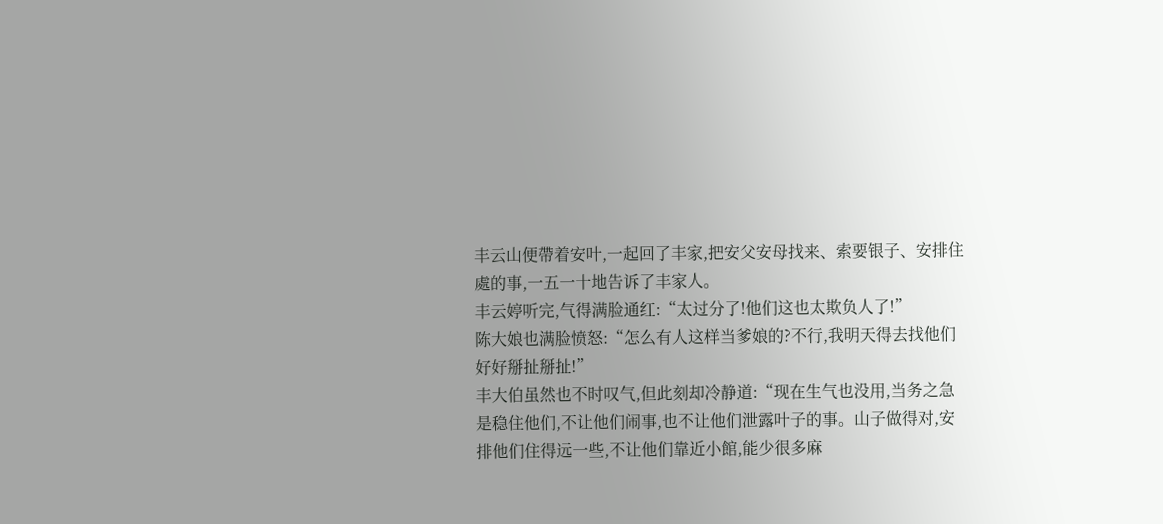丰云山便帶着安叶,一起回了丰家,把安父安母找来、索要银子、安排住處的事,一五一十地告诉了丰家人。
丰云婷听完,气得满脸通红:“太过分了!他们这也太欺负人了!”
陈大娘也满脸愤怒:“怎么有人这样当爹娘的?不行,我明天得去找他们好好掰扯掰扯!”
丰大伯虽然也不时叹气,但此刻却冷静道:“现在生气也没用,当务之急是稳住他们,不让他们闹事,也不让他们泄露叶子的事。山子做得对,安排他们住得远一些,不让他们靠近小館,能少很多麻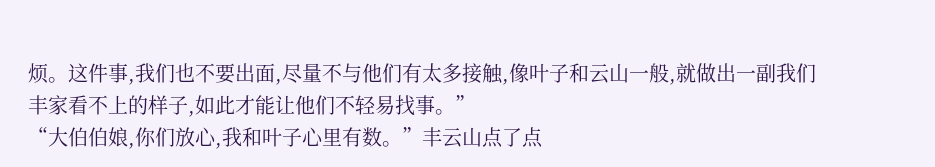烦。这件事,我们也不要出面,尽量不与他们有太多接触,像叶子和云山一般,就做出一副我们丰家看不上的样子,如此才能让他们不轻易找事。”
“大伯伯娘,你们放心,我和叶子心里有数。”丰云山点了点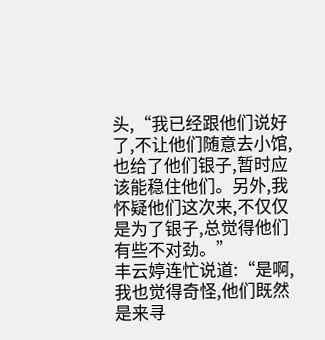头,“我已经跟他们说好了,不让他们随意去小馆,也给了他们银子,暂时应该能稳住他们。另外,我怀疑他们这次来,不仅仅是为了银子,总觉得他们有些不对劲。”
丰云婷连忙说道:“是啊,我也觉得奇怪,他们既然是来寻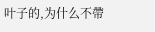叶子的,为什么不帶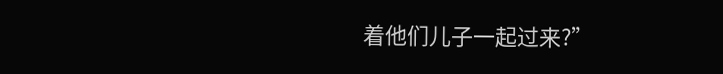着他们儿子一起过来?”